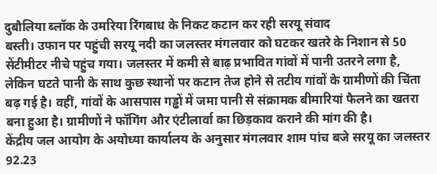दुबौलिया ब्लॉक के उमरिया रिंगबाध के निकट कटान कर रही सरयू संवाद
बस्ती। उफान पर पहुंची सरयू नदी का जलस्तर मंगलवार को घटकर खतरे के निशान से 50 सेंटीमीटर नीचे पहुंच गया। जलस्तर में कमी से बाढ़ प्रभावित गांवों में पानी उतरने लगा है, लेकिन घटते पानी के साथ कुछ स्थानों पर कटान तेज होने से तटीय गांवों के ग्रामीणों की चिंता बढ़ गई है। वहीं, गांवों के आसपास गड्ढों में जमा पानी से संक्रामक बीमारियां फैलने का खतरा बना हुआ है। ग्रामीणों ने फॉगिंग और एंटीलार्वा का छिड़काव कराने की मांग की है।
केंद्रीय जल आयोग के अयोध्या कार्यालय के अनुसार मंगलवार शाम पांच बजे सरयू का जलस्तर 92.23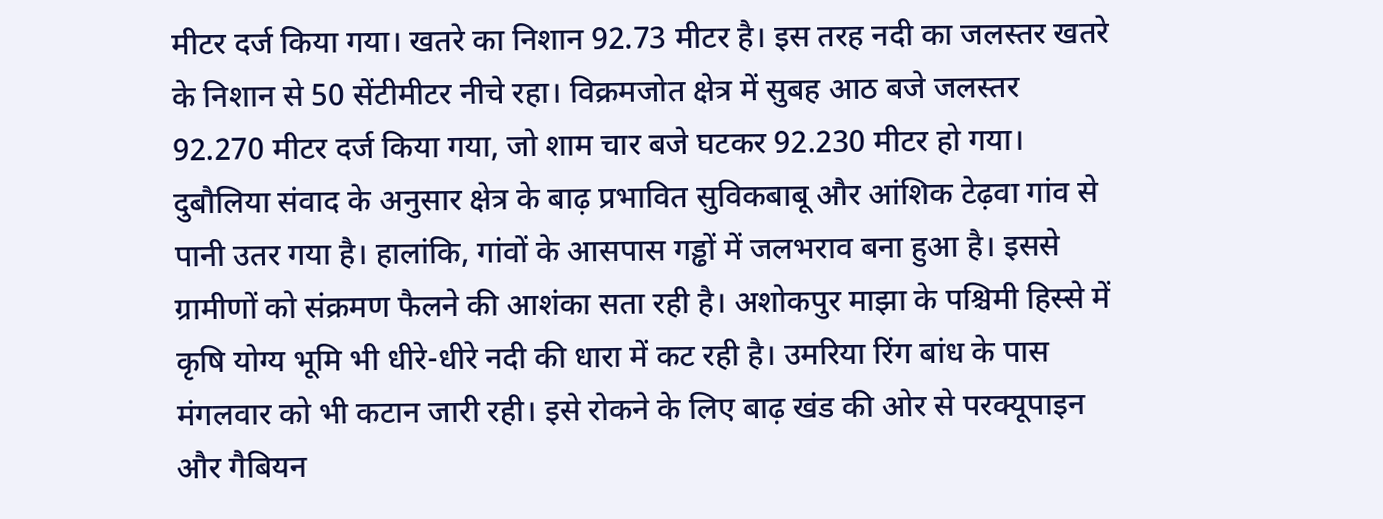मीटर दर्ज किया गया। खतरे का निशान 92.73 मीटर है। इस तरह नदी का जलस्तर खतरे के निशान से 50 सेंटीमीटर नीचे रहा। विक्रमजोत क्षेत्र में सुबह आठ बजे जलस्तर 92.270 मीटर दर्ज किया गया, जो शाम चार बजे घटकर 92.230 मीटर हो गया।
दुबौलिया संवाद के अनुसार क्षेत्र के बाढ़ प्रभावित सुविकबाबू और आंशिक टेढ़वा गांव से पानी उतर गया है। हालांकि, गांवों के आसपास गड्ढों में जलभराव बना हुआ है। इससे ग्रामीणों को संक्रमण फैलने की आशंका सता रही है। अशोकपुर माझा के पश्चिमी हिस्से में कृषि योग्य भूमि भी धीरे-धीरे नदी की धारा में कट रही है। उमरिया रिंग बांध के पास मंगलवार को भी कटान जारी रही। इसे रोकने के लिए बाढ़ खंड की ओर से परक्यूपाइन और गैबियन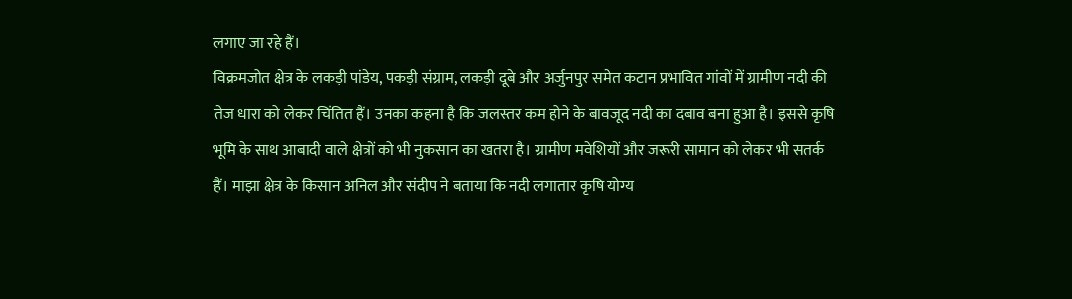लगाए जा रहे हैं।
विक्रमजोत क्षेत्र के लकड़ी पांडेय, पकड़ी संग्राम, लकड़ी दूबे और अर्जुनपुर समेत कटान प्रभावित गांवों में ग्रामीण नदी की तेज धारा को लेकर चिंतित हैं। उनका कहना है कि जलस्तर कम होने के बावजूद नदी का दबाव बना हुआ है। इससे कृषि भूमि के साथ आबादी वाले क्षेत्रों को भी नुकसान का खतरा है। ग्रामीण मवेशियों और जरूरी सामान को लेकर भी सतर्क हैं। माझा क्षेत्र के किसान अनिल और संदीप ने बताया कि नदी लगातार कृषि योग्य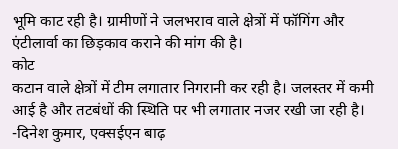भूमि काट रही है। ग्रामीणों ने जलभराव वाले क्षेत्रों में फॉगिंग और एंटीलार्वा का छिड़काव कराने की मांग की है।
कोट
कटान वाले क्षेत्रों में टीम लगातार निगरानी कर रही है। जलस्तर में कमी आई है और तटबंधों की स्थिति पर भी लगातार नजर रखी जा रही है।
-दिनेश कुमार, एक्सईएन बाढ़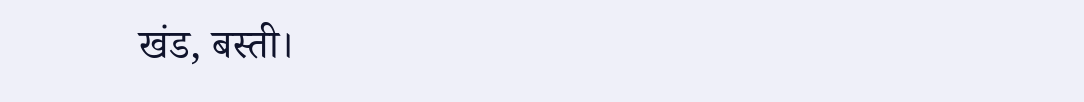खंड, बस्ती।